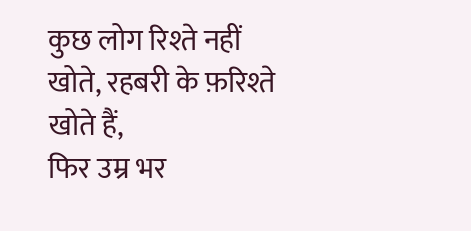कुछ लोग रिश्ते नहीं खोते, रहबरी के फ़रिश्ते खोते हैं,
फिर उम्र भर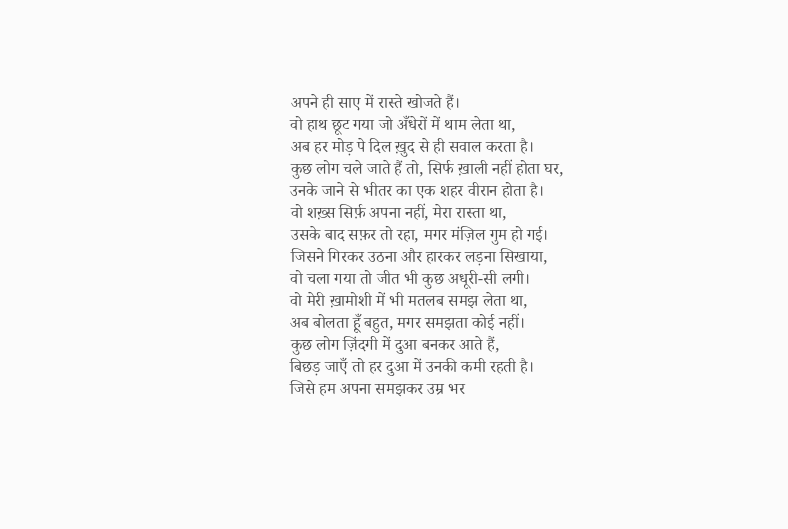अपने ही साए में रास्ते खोजते हैं।
वो हाथ छूट गया जो अँधेरों में थाम लेता था,
अब हर मोड़ पे दिल ख़ुद से ही सवाल करता है।
कुछ लोग चले जाते हैं तो, सिर्फ ख़ाली नहीं होता घर,
उनके जाने से भीतर का एक शहर वीरान होता है।
वो शख़्स सिर्फ़ अपना नहीं, मेरा रास्ता था,
उसके बाद सफ़र तो रहा, मगर मंज़िल गुम हो गई।
जिसने गिरकर उठना और हारकर लड़ना सिखाया,
वो चला गया तो जीत भी कुछ अधूरी-सी लगी।
वो मेरी ख़ामोशी में भी मतलब समझ लेता था,
अब बोलता हूँ बहुत, मगर समझता कोई नहीं।
कुछ लोग ज़िंदगी में दुआ बनकर आते हैं,
बिछड़ जाएँ तो हर दुआ में उनकी कमी रहती है।
जिसे हम अपना समझकर उम्र भर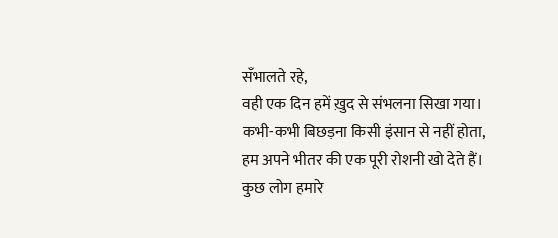सँभालते रहे,
वही एक दिन हमें ख़ुद से संभलना सिखा गया।
कभी-कभी बिछड़ना किसी इंसान से नहीं होता,
हम अपने भीतर की एक पूरी रोशनी खो देते हैं।
कुछ लोग हमारे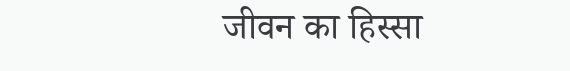जीवन का हिस्सा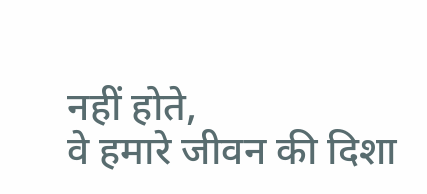नहीं होते,
वे हमारे जीवन की दिशा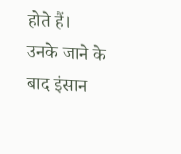होते हैं।
उनके जाने के बाद इंसान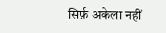सिर्फ़ अकेला नहीं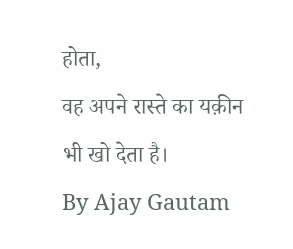होता,
वह अपने रास्ते का यक़ीन भी खो देता है।
By Ajay Gautam